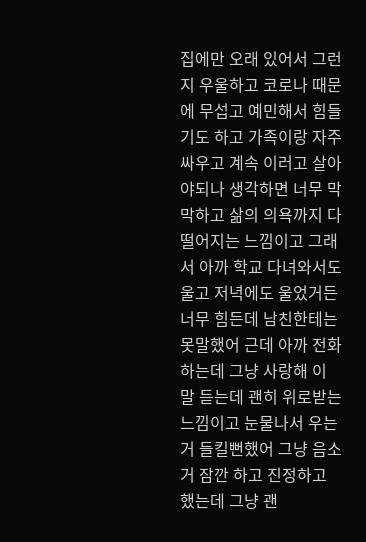집에만 오래 있어서 그런지 우울하고 코로나 때문에 무섭고 예민해서 힘들기도 하고 가족이랑 자주 싸우고 계속 이러고 살아야되나 생각하면 너무 막막하고 삶의 의욕까지 다 떨어지는 느낌이고 그래서 아까 학교 다녀와서도 울고 저녁에도 울었거든 너무 힘든데 남친한테는 못말했어 근데 아까 전화하는데 그냥 사랑해 이 말 듣는데 괜히 위로받는 느낌이고 눈물나서 우는거 들킬뻔했어 그냥 음소거 잠깐 하고 진정하고 했는데 그냥 괜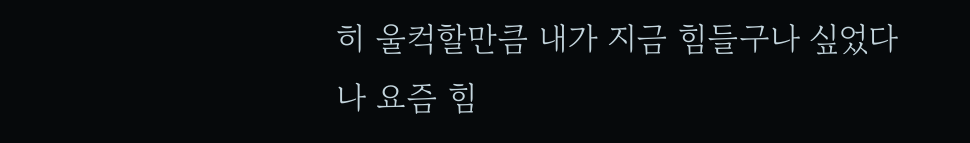히 울컥할만큼 내가 지금 힘들구나 싶었다
나 요즘 힘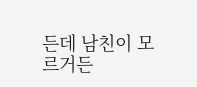든데 남친이 모르거든